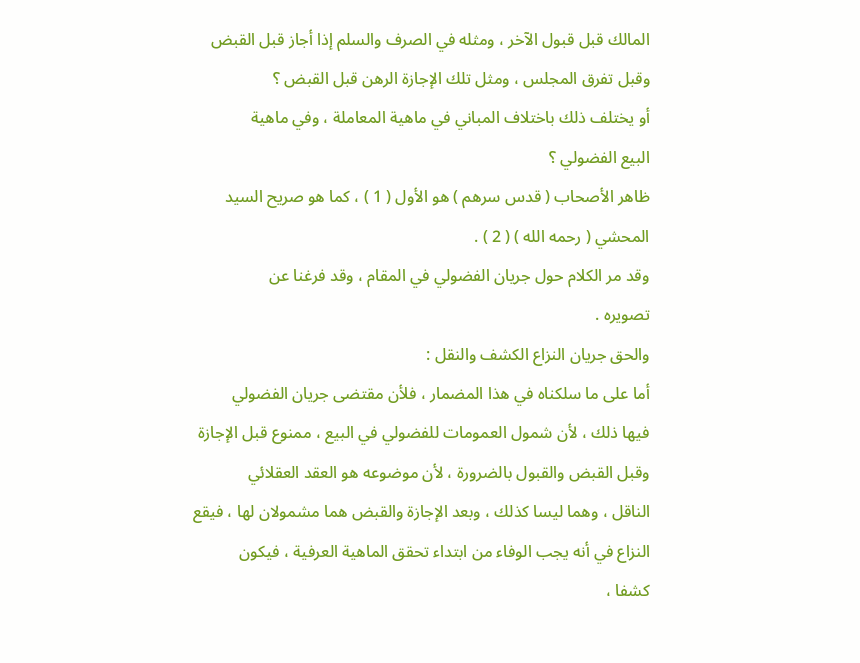المالك قبل قبول الآخر ، ومثله في الصرف والسلم إذا أجاز قبل القبض
وقبل تفرق المجلس ، ومثل تلك الإجازة الرهن قبل القبض ؟
أو يختلف ذلك باختلاف المباني في ماهية المعاملة ، وفي ماهية
البيع الفضولي ؟
ظاهر الأصحاب ( قدس سرهم ) هو الأول ( 1 ) ، كما هو صريح السيد
المحشي ( رحمه الله ) ( 2 ) .
وقد مر الكلام حول جريان الفضولي في المقام ، وقد فرغنا عن
تصويره .
والحق جريان النزاع الكشف والنقل :
أما على ما سلكناه في هذا المضمار ، فلأن مقتضى جريان الفضولي
فيها ذلك ، لأن شمول العمومات للفضولي في البيع ، ممنوع قبل الإجازة
وقبل القبض والقبول بالضرورة ، لأن موضوعه هو العقد العقلائي
الناقل ، وهما ليسا كذلك ، وبعد الإجازة والقبض هما مشمولان لها ، فيقع
النزاع في أنه يجب الوفاء من ابتداء تحقق الماهية العرفية ، فيكون
كشفا ،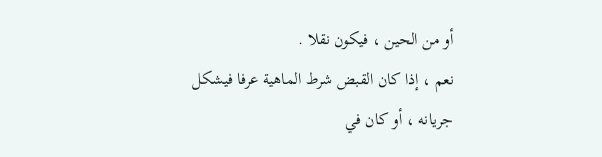أو من الحين ، فيكون نقلا .
نعم ، إذا كان القبض شرط الماهية عرفا فيشكل جريانه ، أو كان في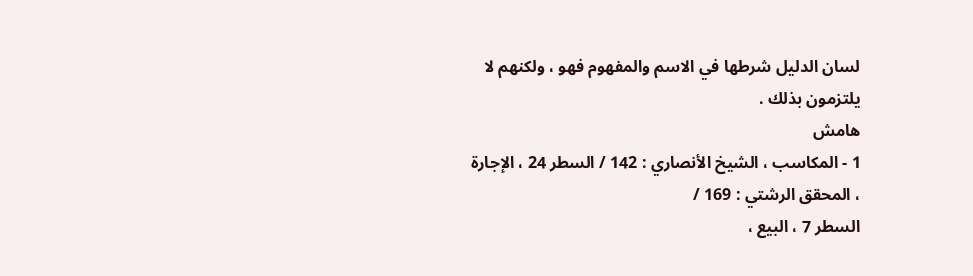لسان الدليل شرطها في الاسم والمفهوم فهو ، ولكنهم لا يلتزمون بذلك .
هامش
1 - المكاسب ، الشيخ الأنصاري : 142 / السطر 24 ، الإجارة ، المحقق الرشتي : 169 /
السطر 7 ، البيع ،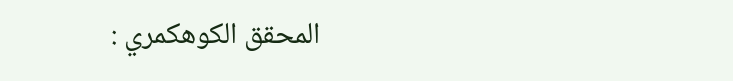المحقق الكوهكمري :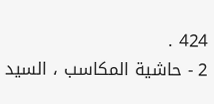424 .
2 - حاشية المكاسب ، السيد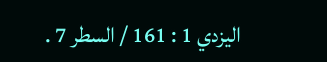اليزدي 1 : 161 / السطر 7 .